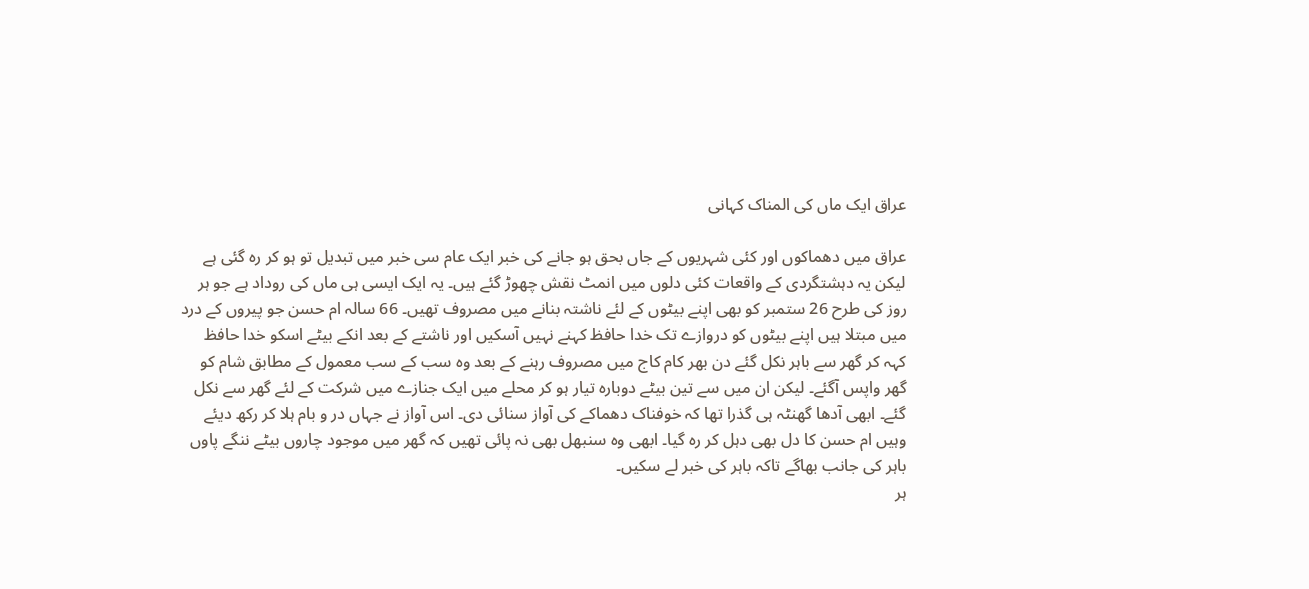عراق ایک ماں کی المناک کہانی

عراق میں دھماکوں اور کئی شہریوں کے جاں بحق ہو جانے کی خبر ایک عام سی خبر میں تبدیل تو ہو کر رہ گئی ہے لیکن یہ دہشتگردی کے واقعات کئی دلوں میں انمٹ نقش چھوڑ گئے ہیں۔ یہ ایک ایسی ہی ماں کی روداد ہے جو ہر روز کی طرح 26 ستمبر کو بھی اپنے بیٹوں کے لئے ناشتہ بنانے میں مصروف تھیں۔ 66 سالہ ام حسن جو پیروں کے درد میں مبتلا ہیں اپنے بیٹوں کو دروازے تک خدا حافظ کہنے نہیں آسکیں اور ناشتے کے بعد انکے بیٹے اسکو خدا حافظ کہہ کر گھر سے باہر نکل گئے دن بھر کام کاج میں مصروف رہنے کے بعد وہ سب کے سب معمول کے مطابق شام کو گھر واپس آگئے۔ لیکن ان میں سے تین بیٹے دوبارہ تیار ہو کر محلے میں ایک جنازے میں شرکت کے لئے گھر سے نکل گئے۔ ابھی آدھا گھنٹہ ہی گذرا تھا کہ خوفناک دھماکے کی آواز سنائی دی۔ اس آواز نے جہاں در و بام ہلا کر رکھ دیئے وہیں ام حسن کا دل بھی دہل کر رہ گیا۔ ابھی وہ سنبھل بھی نہ پائی تھیں کہ گھر میں موجود چاروں بیٹے ننگے پاوں باہر کی جانب بھاگے تاکہ باہر کی خبر لے سکیں۔
ہر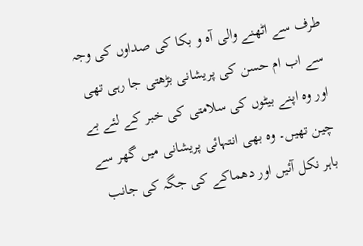طرف سے اٹھنے والی آہ و بکا کی صداوں کی وجہ سے اب ام حسن کی پریشانی بڑھتی جا رہی تھی اور وہ اپنے بیٹوں کی سلامتی کی خبر کے لئے بے چین تھیں۔ وہ بھی انتہائی پریشانی میں گھر سے باہر نکل آئیں اور دھماکے کی جگہ کی جانب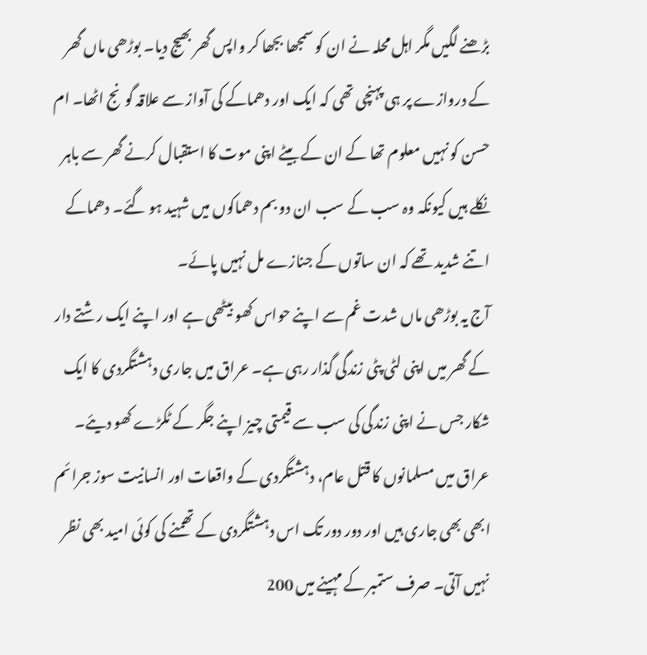بڑھنے لگیں مگر اہل محلہ نے ان کو سمجھا بجھا کر واپس گھر بھیج دیا۔ بوڑھی ماں گھر کے دروازے پر ہی پہنچی تھی کہ ایک اور دھماکے کی آواز سے علاقہ گونج اٹھا۔ ام حسن کو نہیں معلوم تھا کے ان کے بیٹے اپنی موت کا استقبال کرنے گھر سے باہر نکلے ہیں کیونکہ وہ سب کے سب ان دو بم دھماکوں میں شہید ہو گئے۔ دھماکے اتنے شدید تھے کہ ان ساتوں کے جنازے مل نہیں پائے۔
آج یہ بوڑھی ماں شدت غم سے اپنے حواس کھو بیٹھی ہے اور اپنے ایک رشتے دار کے گھر میں اپنی لٹی پٹی زندگی گذار رہی ہے۔ عراق میں جاری دہشتگردی کا ایک شکار جس نے اپنی زندگی کی سب سے قیمتی چیز اپنے جگر کے ٹکڑے کھو دیئے۔
عراق میں مسلمانوں کا قتل عام، دہشتگردی کے واقعات اور انسانیت سوز جرائم ابھی بھی جاری ہیں اور دور دور تک اس دہشتگردی کے تھمنے کی کوئی امید بھی نظر نہیں آتی۔ صرف ستمبر کے مہینے میں 200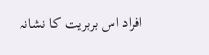افراد اس بربریت کا نشانہ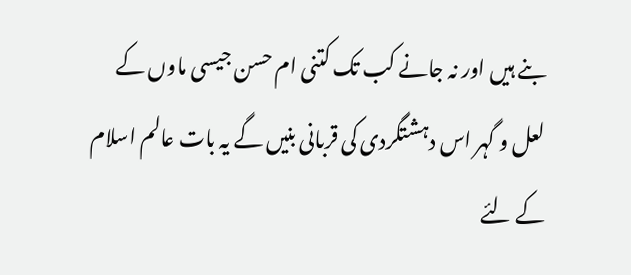بنے ہیں اور نہ جانے کب تک کتنی ام حسن جیسی ماوں کے لعل و گہر اس دہشتگردی کی قربانی بنیں گے یہ بات عالم اسلام کے لئے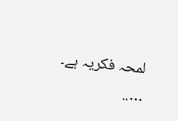لمحہ فکریہ ہے۔
…..